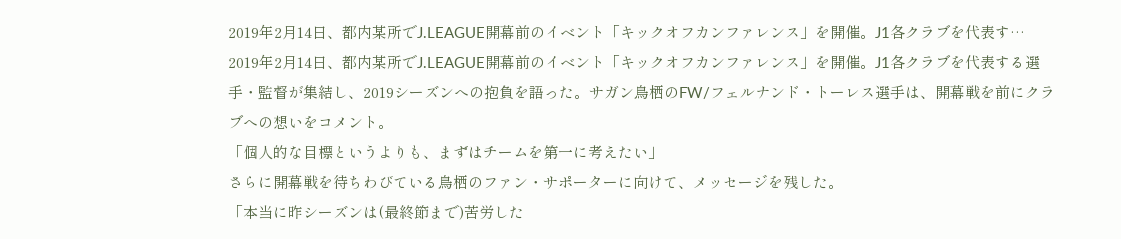2019年2月14日、都内某所でJ.LEAGUE開幕前のイベント「キックオフカンファレンス」を開催。J1各クラブを代表す…
2019年2月14日、都内某所でJ.LEAGUE開幕前のイベント「キックオフカンファレンス」を開催。J1各クラブを代表する選手・監督が集結し、2019シーズンへの抱負を語った。サガン鳥栖のFW/フェルナンド・トーレス選手は、開幕戦を前にクラブへの想いをコメント。
「個人的な目標というよりも、まずはチームを第一に考えたい」
さらに開幕戦を待ちわびている鳥栖のファン・サポーターに向けて、メッセージを残した。
「本当に昨シーズンは(最終節まで)苦労した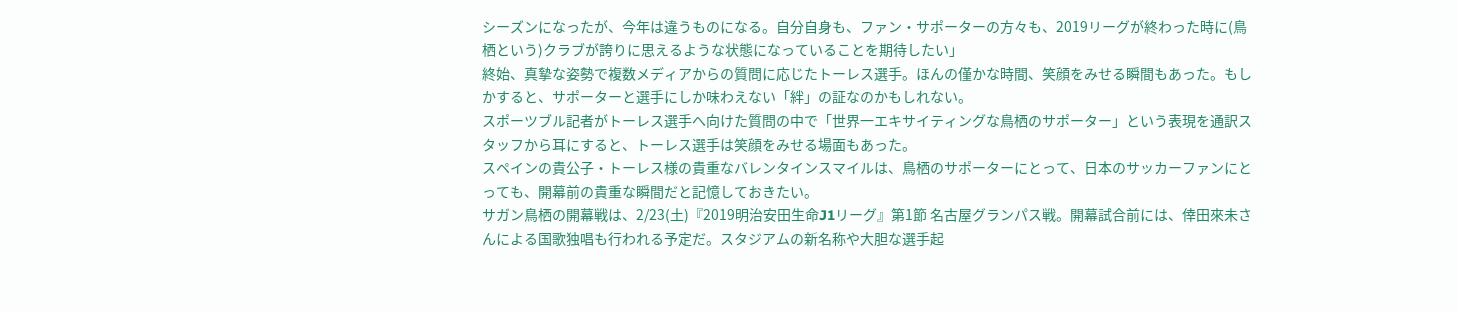シーズンになったが、今年は違うものになる。自分自身も、ファン・サポーターの方々も、2019リーグが終わった時に(鳥栖という)クラブが誇りに思えるような状態になっていることを期待したい」
終始、真摯な姿勢で複数メディアからの質問に応じたトーレス選手。ほんの僅かな時間、笑顔をみせる瞬間もあった。もしかすると、サポーターと選手にしか味わえない「絆」の証なのかもしれない。
スポーツブル記者がトーレス選手へ向けた質問の中で「世界一エキサイティングな鳥栖のサポーター」という表現を通訳スタッフから耳にすると、トーレス選手は笑顔をみせる場面もあった。
スペインの貴公子・トーレス様の貴重なバレンタインスマイルは、鳥栖のサポーターにとって、日本のサッカーファンにとっても、開幕前の貴重な瞬間だと記憶しておきたい。
サガン鳥栖の開幕戦は、2/23(土)『2019明治安田生命J1リーグ』第1節 名古屋グランパス戦。開幕試合前には、倖田來未さんによる国歌独唱も行われる予定だ。スタジアムの新名称や大胆な選手起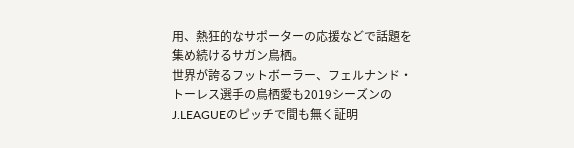用、熱狂的なサポーターの応援などで話題を集め続けるサガン鳥栖。
世界が誇るフットボーラー、フェルナンド・トーレス選手の鳥栖愛も2019シーズンのJ.LEAGUEのピッチで間も無く証明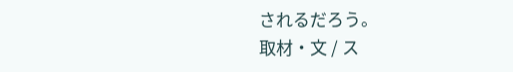されるだろう。
取材・文 / ス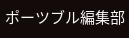ポーツブル編集部